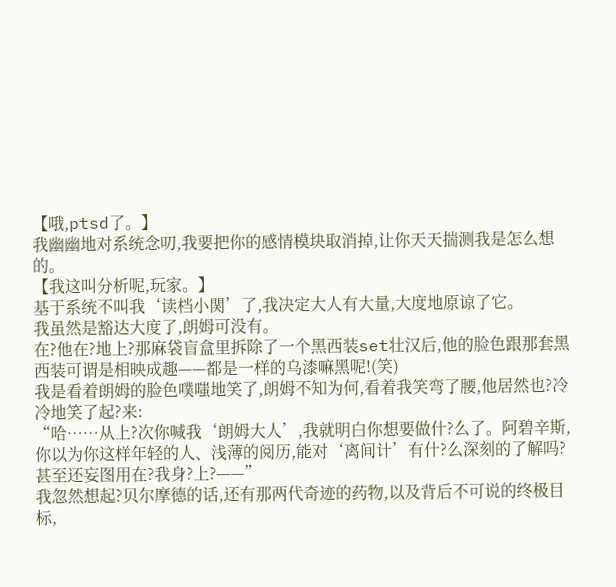【哦,ptsd了。】
我幽幽地对系统念叨,我要把你的感情模块取消掉,让你天天揣测我是怎么想的。
【我这叫分析呢,玩家。】
基于系统不叫我‘读档小関’了,我决定大人有大量,大度地原谅了它。
我虽然是豁达大度了,朗姆可没有。
在?他在?地上?那麻袋盲盒里拆除了一个黑西装set壮汉后,他的脸色跟那套黑西装可谓是相映成趣——都是一样的乌漆嘛黑呢!(笑)
我是看着朗姆的脸色噗嗤地笑了,朗姆不知为何,看着我笑弯了腰,他居然也?冷冷地笑了起?来:
“哈……从上?次你喊我‘朗姆大人’,我就明白你想要做什?么了。阿碧辛斯,你以为你这样年轻的人、浅薄的阅历,能对‘离间计’有什?么深刻的了解吗?甚至还妄图用在?我身?上?——”
我忽然想起?贝尔摩德的话,还有那两代奇迹的药物,以及背后不可说的终极目标,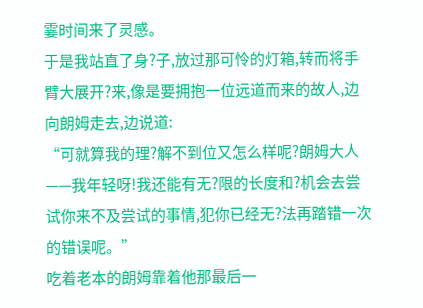霎时间来了灵感。
于是我站直了身?子,放过那可怜的灯箱,转而将手臂大展开?来,像是要拥抱一位远道而来的故人,边向朗姆走去,边说道:
“可就算我的理?解不到位又怎么样呢?朗姆大人——我年轻呀!我还能有无?限的长度和?机会去尝试你来不及尝试的事情,犯你已经无?法再踏错一次的错误呢。”
吃着老本的朗姆靠着他那最后一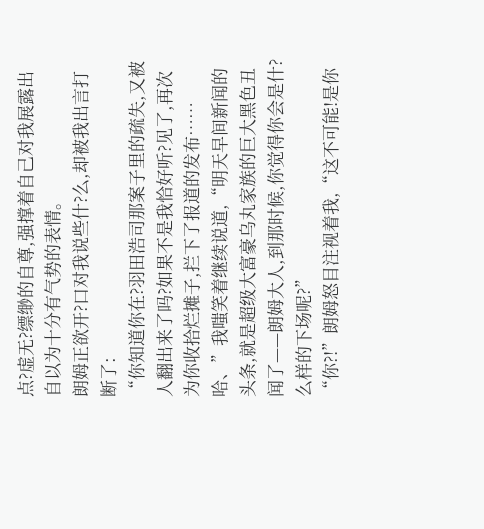点?虚无?缥缈的自尊,强撑着自己对我展露出自以为十分有气势的表情。
朗姆正欲开?口对我说些什?么,却被我出言打断了:
“你知道你在?羽田浩司那案子里的疏失,又被人翻出来了吗?如果不是我恰好听?见了,再次为你收拾烂摊子,拦下了报道的发布……哈、”我嗤笑着继续说道,“明天早间新闻的头条,就是超级大富豪乌丸家族的巨大黑色丑闻了——朗姆大人,到那时候,你觉得你会是什?么样的下场呢?”
“你?!”朗姆怒目注视着我,“这不可能!是你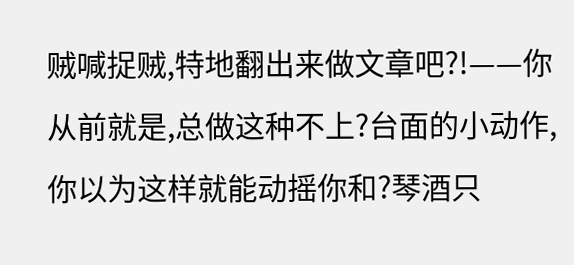贼喊捉贼,特地翻出来做文章吧?!——你从前就是,总做这种不上?台面的小动作,你以为这样就能动摇你和?琴酒只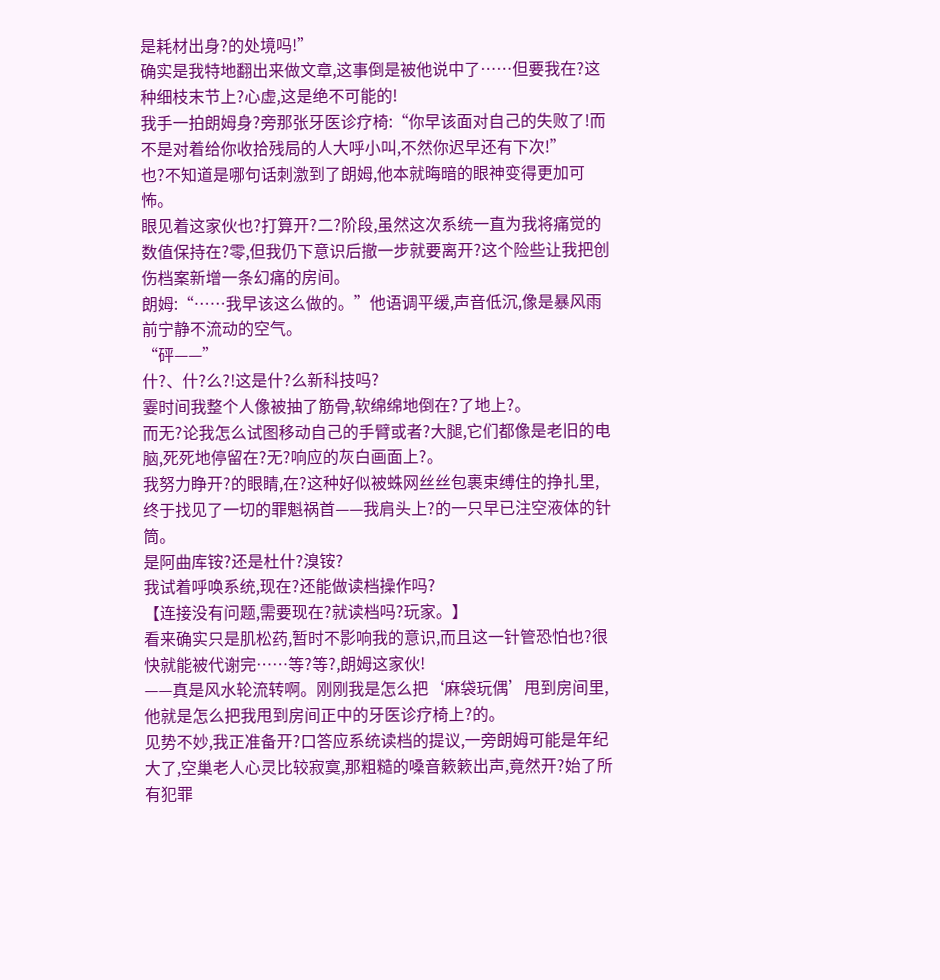是耗材出身?的处境吗!”
确实是我特地翻出来做文章,这事倒是被他说中了……但要我在?这种细枝末节上?心虚,这是绝不可能的!
我手一拍朗姆身?旁那张牙医诊疗椅:“你早该面对自己的失败了!而不是对着给你收拾残局的人大呼小叫,不然你迟早还有下次!”
也?不知道是哪句话刺激到了朗姆,他本就晦暗的眼神变得更加可怖。
眼见着这家伙也?打算开?二?阶段,虽然这次系统一直为我将痛觉的数值保持在?零,但我仍下意识后撤一步就要离开?这个险些让我把创伤档案新增一条幻痛的房间。
朗姆:“……我早该这么做的。”他语调平缓,声音低沉,像是暴风雨前宁静不流动的空气。
“砰——”
什?、什?么?!这是什?么新科技吗?
霎时间我整个人像被抽了筋骨,软绵绵地倒在?了地上?。
而无?论我怎么试图移动自己的手臂或者?大腿,它们都像是老旧的电脑,死死地停留在?无?响应的灰白画面上?。
我努力睁开?的眼睛,在?这种好似被蛛网丝丝包裹束缚住的挣扎里,终于找见了一切的罪魁祸首——我肩头上?的一只早已注空液体的针筒。
是阿曲库铵?还是杜什?溴铵?
我试着呼唤系统,现在?还能做读档操作吗?
【连接没有问题,需要现在?就读档吗?玩家。】
看来确实只是肌松药,暂时不影响我的意识,而且这一针管恐怕也?很快就能被代谢完……等?等?,朗姆这家伙!
——真是风水轮流转啊。刚刚我是怎么把‘麻袋玩偶’甩到房间里,他就是怎么把我甩到房间正中的牙医诊疗椅上?的。
见势不妙,我正准备开?口答应系统读档的提议,一旁朗姆可能是年纪大了,空巢老人心灵比较寂寞,那粗糙的嗓音簌簌出声,竟然开?始了所有犯罪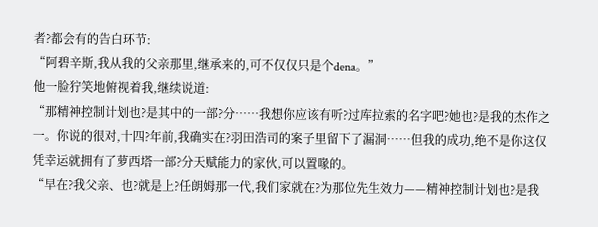者?都会有的告白环节:
“阿碧辛斯,我从我的父亲那里,继承来的,可不仅仅只是个dena。”
他一脸狞笑地俯视着我,继续说道:
“那精神控制计划也?是其中的一部?分……我想你应该有听?过库拉索的名字吧?她也?是我的杰作之一。你说的很对,十四?年前,我确实在?羽田浩司的案子里留下了漏洞……但我的成功,绝不是你这仅凭幸运就拥有了萝西塔一部?分天赋能力的家伙,可以置喙的。
“早在?我父亲、也?就是上?任朗姆那一代,我们家就在?为那位先生效力——精神控制计划也?是我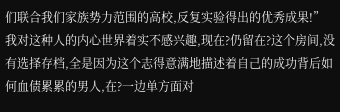们联合我们家族势力范围的高校,反复实验得出的优秀成果!”
我对这种人的内心世界着实不感兴趣,现在?仍留在?这个房间,没有选择存档,全是因为这个志得意满地描述着自己的成功背后如何血债累累的男人,在?一边单方面对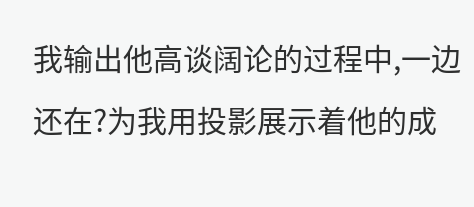我输出他高谈阔论的过程中,一边还在?为我用投影展示着他的成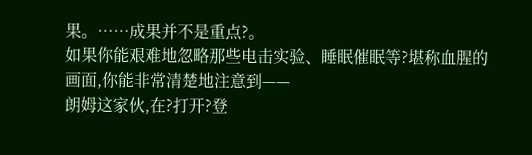果。……成果并不是重点?。
如果你能艰难地忽略那些电击实验、睡眠催眠等?堪称血腥的画面,你能非常清楚地注意到——
朗姆这家伙,在?打开?登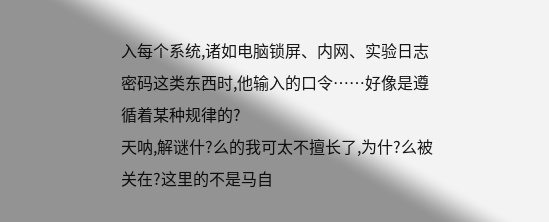入每个系统,诸如电脑锁屏、内网、实验日志密码这类东西时,他输入的口令……好像是遵循着某种规律的?
天呐,解谜什?么的我可太不擅长了,为什?么被关在?这里的不是马自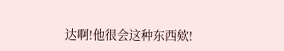达啊!他很会这种东西欸!